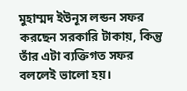মুহাম্মদ ইউনূস লন্ডন সফর করছেন সরকারি টাকায়, কিন্তু তাঁর এটা ব্যক্তিগত সফর বললেই ভালো হয়।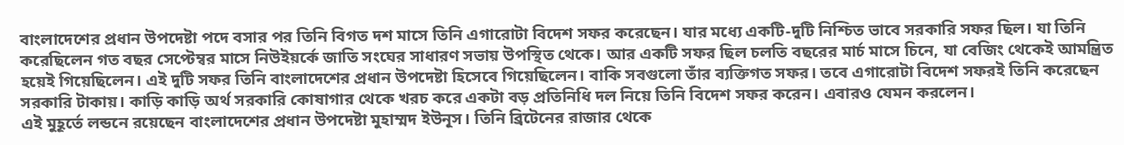বাংলাদেশের প্রধান উপদেষ্টা পদে বসার পর তিনি বিগত দশ মাসে তিনি এগারোটা বিদেশ সফর করেছেন। যার মধ্যে একটি-দুটি নিশ্চিত ভাবে সরকারি সফর ছিল। যা তিনি করেছিলেন গত বছর সেপ্টেম্বর মাসে নিউইয়র্কে জাতি সংঘের সাধারণ সভায় উপস্থিত থেকে। আর একটি সফর ছিল চলতি বছরের মার্চ মাসে চিনে, যা বেজিং থেকেই আমন্ত্রিত হয়েই গিয়েছিলেন। এই দুটি সফর তিনি বাংলাদেশের প্রধান উপদেষ্টা হিসেবে গিয়েছিলেন। বাকি সবগুলো তাঁর ব্যক্তিগত সফর। তবে এগারোটা বিদেশ সফরই তিনি করেছেন সরকারি টাকায়। কাড়ি কাড়ি অর্থ সরকারি কোষাগার থেকে খরচ করে একটা বড় প্রতিনিধি দল নিয়ে তিনি বিদেশ সফর করেন। এবারও যেমন করলেন।
এই মুহূর্তে লন্ডনে রয়েছেন বাংলাদেশের প্রধান উপদেষ্টা মুহাম্মদ ইউনূস। তিনি ব্রিটেনের রাজার থেকে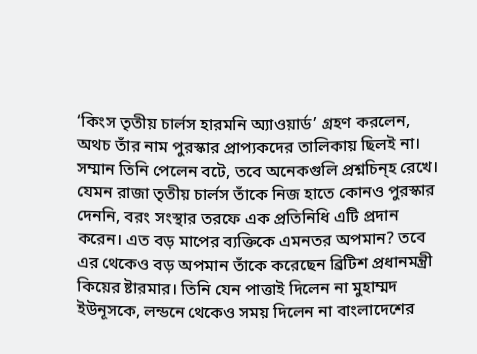‘কিংস তৃতীয় চার্লস হারমনি অ্যাওয়ার্ড’ গ্রহণ করলেন, অথচ তাঁর নাম পুরস্কার প্রাপ্যকদের তালিকায় ছিলই না। সম্মান তিনি পেলেন বটে, তবে অনেকগুলি প্রশ্নচিন্হ রেখে। যেমন রাজা তৃতীয় চার্লস তাঁকে নিজ হাতে কোনও পুরস্কার দেননি, বরং সংস্থার তরফে এক প্রতিনিধি এটি প্রদান করেন। এত বড় মাপের ব্যক্তিকে এমনতর অপমান? তবে এর থেকেও বড় অপমান তাঁকে করেছেন ব্রিটিশ প্রধানমন্ত্রী কিয়ের ষ্টারমার। তিনি যেন পাত্তাই দিলেন না মুহাম্মদ ইউনূসকে, লন্ডনে থেকেও সময় দিলেন না বাংলাদেশের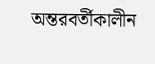অন্তরবর্তীকালীন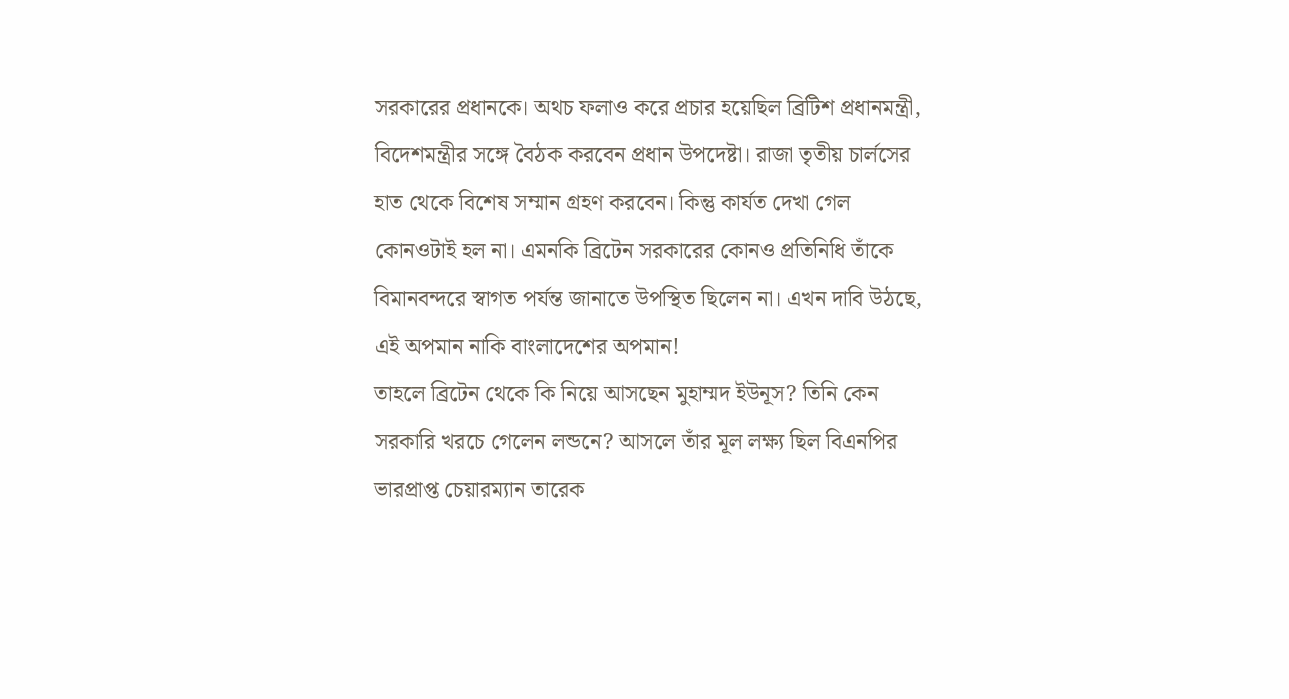সরকারের প্রধানকে। অথচ ফলাও করে প্রচার হয়েছিল ব্রিটিশ প্রধানমন্ত্রী, বিদেশমন্ত্রীর সঙ্গে বৈঠক করবেন প্রধান উপদেষ্টা। রাজা তৃতীয় চার্লসের হাত থেকে বিশেষ সম্মান গ্রহণ করবেন। কিন্তু কার্যত দেখা গেল কোনওটাই হল না। এমনকি ব্রিটেন সরকারের কোনও প্রতিনিধি তাঁকে বিমানবন্দরে স্বাগত পর্যন্ত জানাতে উপস্থিত ছিলেন না। এখন দাবি উঠছে, এই অপমান নাকি বাংলাদেশের অপমান!
তাহলে ব্রিটেন থেকে কি নিয়ে আসছেন মুহাম্মদ ইউনূস? তিনি কেন সরকারি খরচে গেলেন লন্ডনে? আসলে তাঁর মূল লক্ষ্য ছিল বিএনপির ভারপ্রাপ্ত চেয়ারম্যান তারেক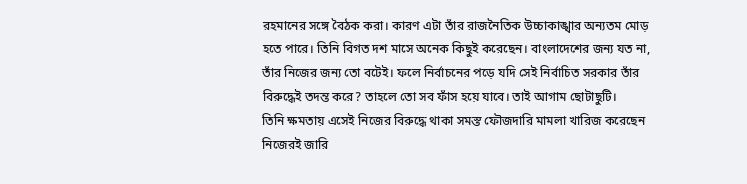রহমানের সঙ্গে বৈঠক করা। কারণ এটা তাঁর রাজনৈতিক উচ্চাকাঙ্খার অন্যতম মোড় হতে পারে। তিনি বিগত দশ মাসে অনেক কিছুই করেছেন। বাংলাদেশের জন্য যত না, তাঁর নিজের জন্য তো বটেই। ফলে নির্বাচনের পড়ে যদি সেই নির্বাচিত সরকার তাঁর বিরুদ্ধেই তদন্ত করে? তাহলে তো সব ফাঁস হয়ে যাবে। তাই আগাম ছোটাছুটি।
তিনি ক্ষমতায় এসেই নিজের বিরুদ্ধে থাকা সমস্ত ফৌজদারি মামলা খারিজ করেছেন নিজেরই জারি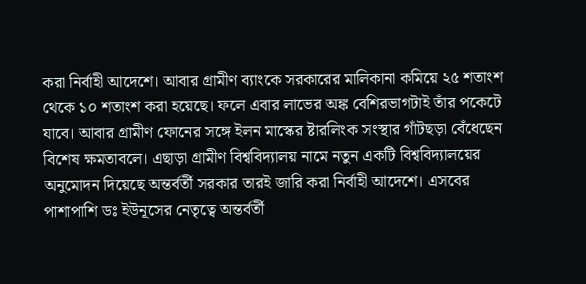করা নির্বাহী আদেশে। আবার গ্রামীণ ব্যাংকে সরকারের মালিকানা কমিয়ে ২৫ শতাংশ থেকে ১০ শতাংশ করা হয়েছে। ফলে এবার লাভের অঙ্ক বেশিরভাগটাই তাঁর পকেটে যাবে। আবার গ্রামীণ ফোনের সঙ্গে ইলন মাস্কের ষ্টারলিংক সংস্থার গাঁটছড়া বেঁধেছেন বিশেষ ক্ষমতাবলে। এছাড়া গ্রামীণ বিশ্ববিদ্যালয় নামে নতুন একটি বিশ্ববিদ্যালয়ের অনুমোদন দিয়েছে অন্তর্বর্তী সরকার তারই জারি করা নির্বাহী আদেশে। এসবের পাশাপাশি ডঃ ইউনূসের নেতৃত্বে অন্তর্বর্তী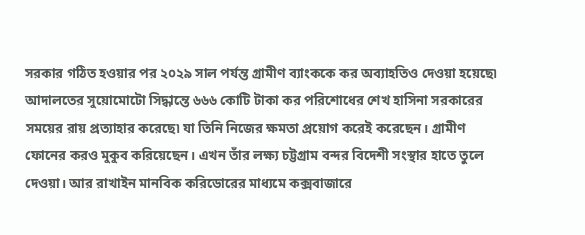সরকার গঠিত হওয়ার পর ২০২৯ সাল পর্যন্ত গ্রামীণ ব্যাংককে কর অব্যাহতিও দেওয়া হয়েছে৷ আদালতের সুয়োমোটো সিদ্ধান্তে ৬৬৬ কোটি টাকা কর পরিশোধের শেখ হাসিনা সরকারের সময়ের রায় প্রত্যাহার করেছে৷ যা তিনি নিজের ক্ষমতা প্রয়োগ করেই করেছেন। গ্রামীণ ফোনের করও মুকুব করিয়েছেন। এখন তাঁর লক্ষ্য চট্টগ্রাম বন্দর বিদেশী সংস্থার হাতে তুলে দেওয়া। আর রাখাইন মানবিক করিডোরের মাধ্যমে কক্সবাজারে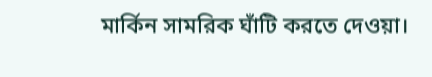মার্কিন সামরিক ঘাঁটি করতে দেওয়া।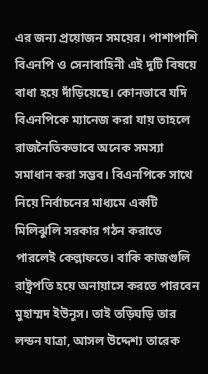এর জন্য প্রয়োজন সময়ের। পাশাপাশি বিএনপি ও সেনাবাহিনী এই দুটি বিষয়ে বাধা হয়ে দাঁড়িয়েছে। কোনভাবে যদি বিএনপিকে ম্যানেজ করা যায় তাহলে রাজনৈতিকভাবে অনেক সমস্যা সমাধান করা সম্ভব। বিএনপিকে সাথে নিয়ে নির্বাচনের মাধ্যমে একটি মিলিঝুলি সরকার গঠন করাতে পারলেই কেল্লাফতে। বাকি কাজগুলি রাষ্ট্রপতি হয়ে অনায়াসে করতে পারবেন মুহাম্মদ ইউনূস। তাই তড়িঘড়ি তার লন্ডন যাত্রা, আসল উদ্দেশ্য তারেক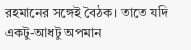রহমানের সঙ্গেই বৈঠক। তাতে যদি একটু-আধটু অপমান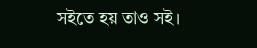সইতে হয় তাও সই।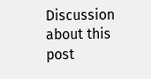Discussion about this post